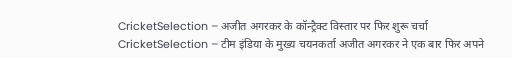CricketSelection – अजीत अगरकर के कॉन्ट्रैक्ट विस्तार पर फिर शुरू चर्चा
CricketSelection – टीम इंडिया के मुख्य चयनकर्ता अजीत अगरकर ने एक बार फिर अपने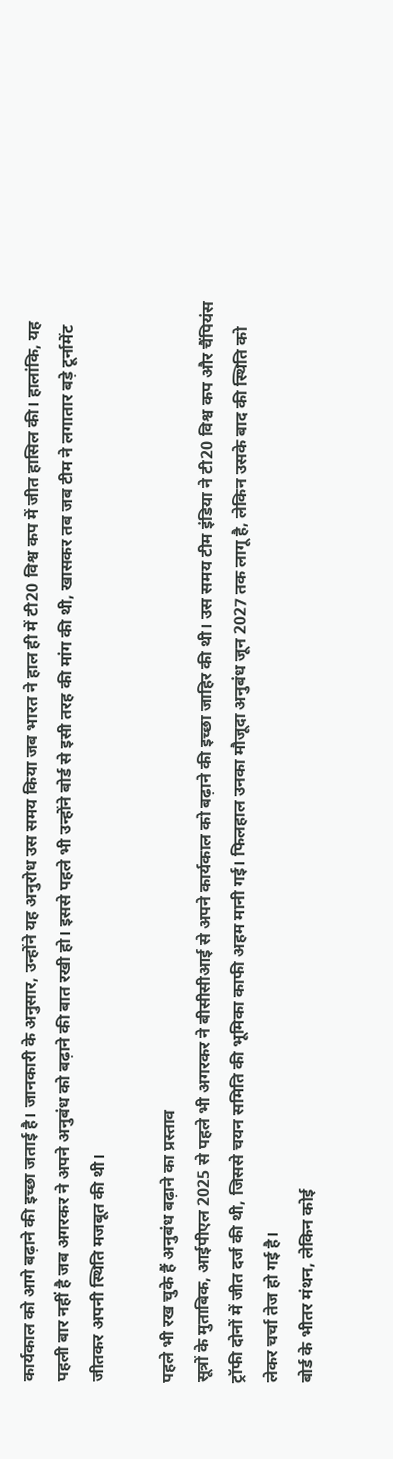कार्यकाल को आगे बढ़ाने की इच्छा जताई है। जानकारी के अनुसार, उन्होंने यह अनुरोध उस समय किया जब भारत ने हाल ही में टी20 विश्व कप में जीत हासिल की। हालांकि, यह पहली बार नहीं है जब अगरकर ने अपने अनुबंध को बढ़ाने की बात रखी हो। इससे पहले भी उन्होंने बोर्ड से इसी तरह की मांग की थी, खासकर तब जब टीम ने लगातार बड़े टूर्नामेंट जीतकर अपनी स्थिति मजबूत की थी।

पहले भी रख चुके हैं अनुबंध बढ़ाने का प्रस्ताव
सूत्रों के मुताबिक, आईपीएल 2025 से पहले भी अगरकर ने बीसीसीआई से अपने कार्यकाल को बढ़ाने की इच्छा जाहिर की थी। उस समय टीम इंडिया ने टी20 विश्व कप और चैंपियंस ट्रॉफी दोनों में जीत दर्ज की थी, जिससे चयन समिति की भूमिका काफी अहम मानी गई। फिलहाल उनका मौजूदा अनुबंध जून 2027 तक लागू है, लेकिन उसके बाद की स्थिति को लेकर चर्चा तेज हो गई है।
बोर्ड के भीतर मंथन, लेकिन कोई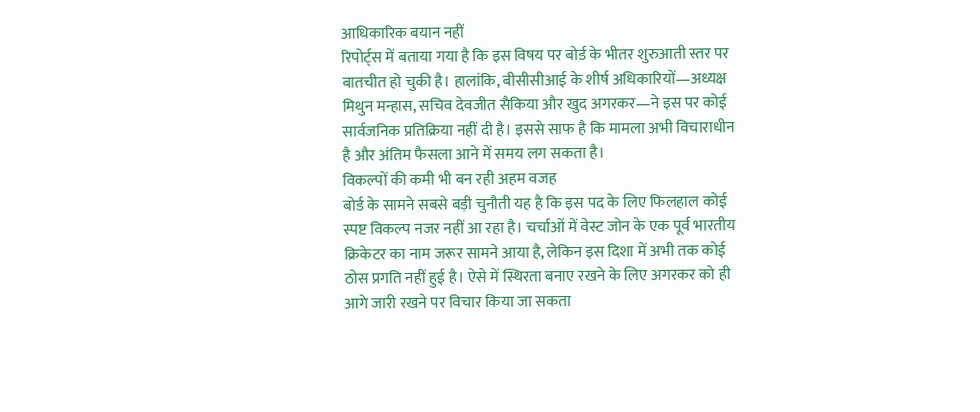आधिकारिक बयान नहीं
रिपोर्ट्स में बताया गया है कि इस विषय पर बोर्ड के भीतर शुरुआती स्तर पर बातचीत हो चुकी है। हालांकि, बीसीसीआई के शीर्ष अधिकारियों—अध्यक्ष मिथुन मन्हास, सचिव देवजीत सैकिया और खुद अगरकर—ने इस पर कोई सार्वजनिक प्रतिक्रिया नहीं दी है। इससे साफ है कि मामला अभी विचाराधीन है और अंतिम फैसला आने में समय लग सकता है।
विकल्पों की कमी भी बन रही अहम वजह
बोर्ड के सामने सबसे बड़ी चुनौती यह है कि इस पद के लिए फिलहाल कोई स्पष्ट विकल्प नजर नहीं आ रहा है। चर्चाओं में वेस्ट जोन के एक पूर्व भारतीय क्रिकेटर का नाम जरूर सामने आया है, लेकिन इस दिशा में अभी तक कोई ठोस प्रगति नहीं हुई है। ऐसे में स्थिरता बनाए रखने के लिए अगरकर को ही आगे जारी रखने पर विचार किया जा सकता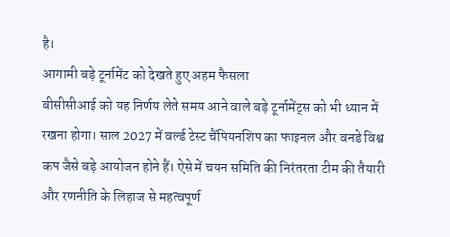है।
आगामी बड़े टूर्नामेंट को देखते हुए अहम फैसला
बीसीसीआई को यह निर्णय लेते समय आने वाले बड़े टूर्नामेंट्स को भी ध्यान में रखना होगा। साल 2027 में वर्ल्ड टेस्ट चैंपियनशिप का फाइनल और वनडे विश्व कप जैसे बड़े आयोजन होने हैं। ऐसे में चयन समिति की निरंतरता टीम की तैयारी और रणनीति के लिहाज से महत्वपूर्ण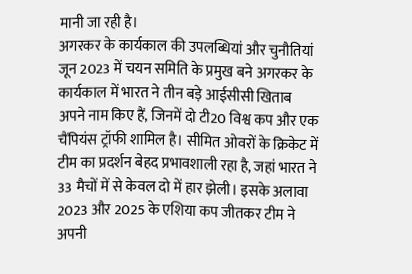मानी जा रही है।
अगरकर के कार्यकाल की उपलब्धियां और चुनौतियां
जून 2023 में चयन समिति के प्रमुख बने अगरकर के कार्यकाल में भारत ने तीन बड़े आईसीसी खिताब अपने नाम किए हैं, जिनमें दो टी20 विश्व कप और एक चैंपियंस ट्रॉफी शामिल है। सीमित ओवरों के क्रिकेट में टीम का प्रदर्शन बेहद प्रभावशाली रहा है, जहां भारत ने 33 मैचों में से केवल दो में हार झेली। इसके अलावा 2023 और 2025 के एशिया कप जीतकर टीम ने अपनी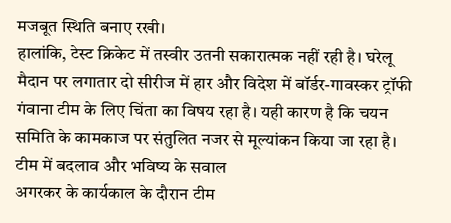मजबूत स्थिति बनाए रखी।
हालांकि, टेस्ट क्रिकेट में तस्वीर उतनी सकारात्मक नहीं रही है। घरेलू मैदान पर लगातार दो सीरीज में हार और विदेश में बॉर्डर-गावस्कर ट्रॉफी गंवाना टीम के लिए चिंता का विषय रहा है। यही कारण है कि चयन समिति के कामकाज पर संतुलित नजर से मूल्यांकन किया जा रहा है।
टीम में बदलाव और भविष्य के सवाल
अगरकर के कार्यकाल के दौरान टीम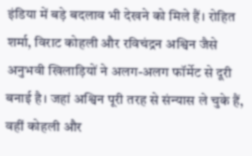इंडिया में बड़े बदलाव भी देखने को मिले हैं। रोहित शर्मा, विराट कोहली और रविचंद्रन अश्विन जैसे अनुभवी खिलाड़ियों ने अलग-अलग फॉर्मेट से दूरी बनाई है। जहां अश्विन पूरी तरह से संन्यास ले चुके हैं, वहीं कोहली और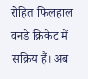रोहित फिलहाल वनडे क्रिकेट में सक्रिय हैं। अब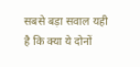सबसे बड़ा सवाल यही है कि क्या ये दोनों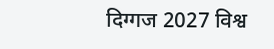दिग्गज 2027 विश्व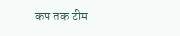कप तक टीम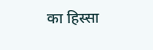का हिस्सा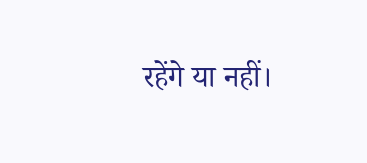रहेंगे या नहीं।